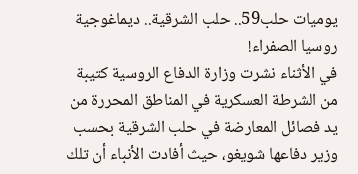يوميات حلب59.. حلب الشرقية.. ديماغوجية روسيا الصفراء!
في الأثناء نشرت وزارة الدفاع الروسية كتيبة من الشرطة العسكرية في المناطق المحررة من يد فصائل المعارضة في حلب الشرقية بحسب وزير دفاعها شويغو، حيث أفادت الأنباء أن تلك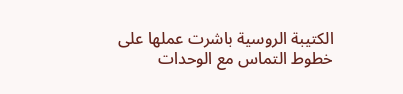الكتيبة الروسية باشرت عملها على خطوط التماس مع الوحدات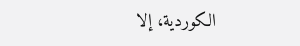الكوردية، إلا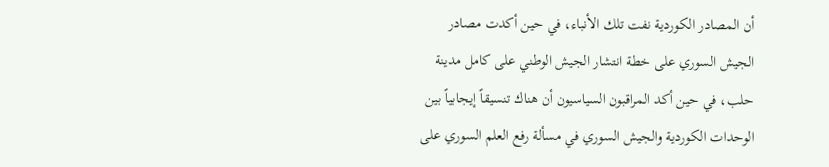أن المصادر الكوردية نفت تلك الأنباء، في حين أكدت مصادر الجيش السوري على خطة انتشار الجيش الوطني على كامل مدينة حلب، في حين أكد المراقبون السياسيون أن هناك تنسيقاً إيجابياً بين الوحدات الكوردية والجيش السوري في مسألة رفع العلم السوري على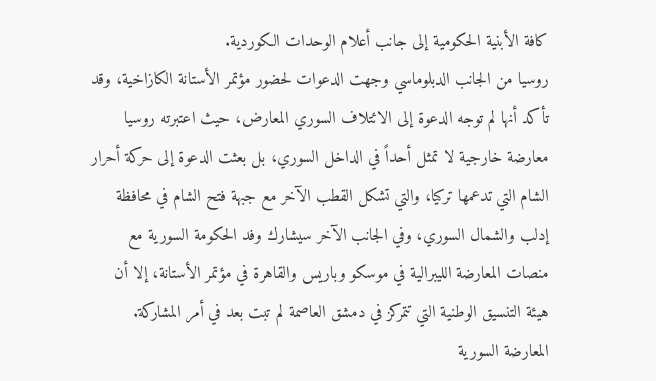كافة الأبنية الحكومية إلى جانب أعلام الوحدات الكوردية.
روسيا من الجانب الدبلوماسي وجهت الدعوات لحضور مؤتمر الأستانة الكازاخية، وقد تأكد أنها لم توجه الدعوة إلى الائتلاف السوري المعارض، حيث اعتبرته روسيا معارضة خارجية لا تمثل أحداً في الداخل السوري، بل بعثت الدعوة إلى حركة أحرار الشام التي تدعمها تركيا، والتي تشكل القطب الآخر مع جبهة فتح الشام في محافظة إدلب والشمال السوري، وفي الجانب الآخر سيشارك وفد الحكومة السورية مع منصات المعارضة الليبرالية في موسكو وباريس والقاهرة في مؤتمر الأستانة، إلا أن هيئة التنسيق الوطنية التي تتمركز في دمشق العاصمة لم تبت بعد في أمر المشاركة.
المعارضة السورية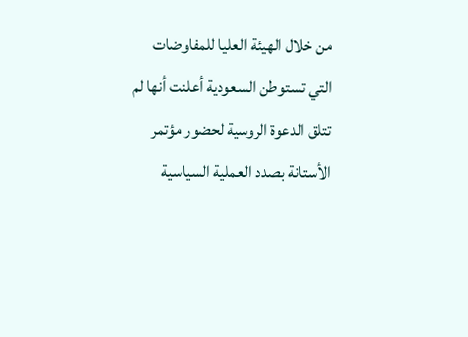من خلال الهيئة العليا للمفاوضات التي تستوطن السعودية أعلنت أنها لم تتلق الدعوة الروسية لحضور مؤتمر الأستانة بصدد العملية السياسية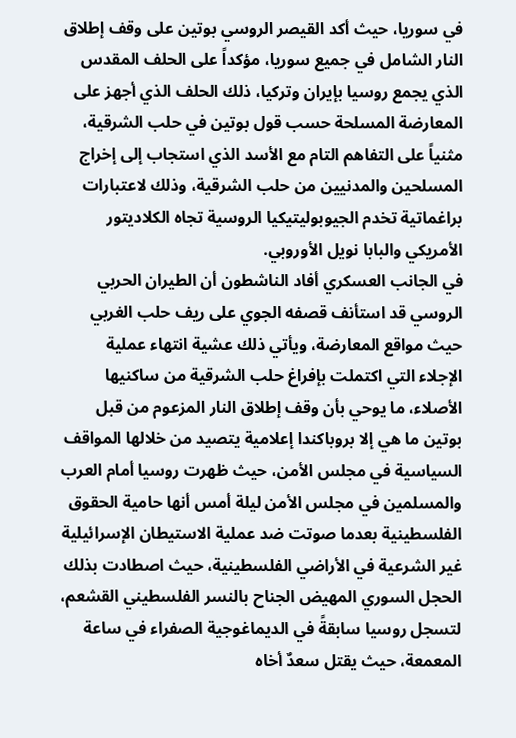في سوريا، حيث أكد القيصر الروسي بوتين على وقف إطلاق النار الشامل في جميع سوريا، مؤكداً على الحلف المقدس الذي يجمع روسيا بإيران وتركيا، ذلك الحلف الذي أجهز على المعارضة المسلحة حسب قول بوتين في حلب الشرقية، مثنياً على التفاهم التام مع الأسد الذي استجاب إلى إخراج المسلحين والمدنيين من حلب الشرقية، وذلك لاعتبارات براغماتية تخدم الجيوبوليتيكيا الروسية تجاه الكلاديتور الأمريكي والبابا نويل الأوروبي.
في الجانب العسكري أفاد الناشطون أن الطيران الحربي الروسي قد استأنف قصفه الجوي على ريف حلب الغربي حيث مواقع المعارضة، ويأتي ذلك عشية انتهاء عملية الإجلاء التي اكتملت بإفراغ حلب الشرقية من ساكنيها الأصلاء، ما يوحي بأن وقف إطلاق النار المزعوم من قبل بوتين ما هي إلا بروباكندا إعلامية يتصيد من خلالها المواقف السياسية في مجلس الأمن، حيث ظهرت روسيا أمام العرب والمسلمين في مجلس الأمن ليلة أمس أنها حامية الحقوق الفلسطينية بعدما صوتت ضد عملية الاستيطان الإسرائيلية غير الشرعية في الأراضي الفلسطينية، حيث اصطادت بذلك الحجل السوري المهيض الجناح بالنسر الفلسطيني القشعم، لتسجل روسيا سابقةً في الديماغوجية الصفراء في ساعة المعمعة، حيث يقتل سعدٌ أخاه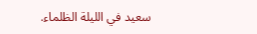سعيد في الليلة الظلماء.